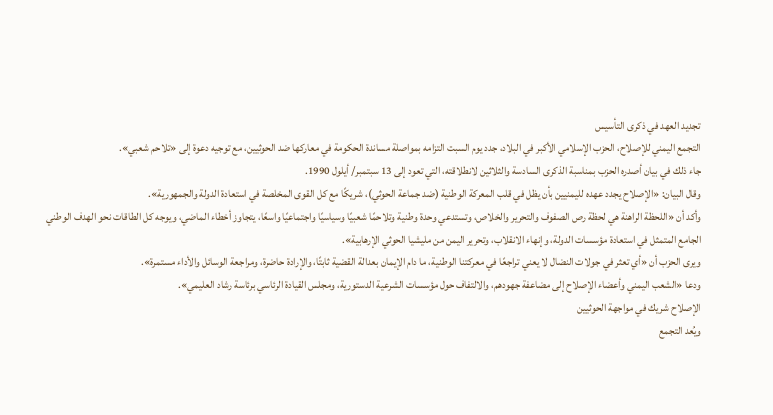تجديد العهد في ذكرى التأسيس
التجمع اليمني للإصلاح، الحزب الإسلامي الأكبر في البلاد، جدد يوم السبت التزامه بمواصلة مساندة الحكومة في معاركها ضد الحوثيين، مع توجيه دعوة إلى «تلاحم شعبي».
جاء ذلك في بيان أصدره الحزب بمناسبة الذكرى السادسة والثلاثين لانطلاقته، التي تعود إلى 13 سبتمبر/ أيلول 1990.
وقال البيان: «الإصلاح يجدد عهده لليمنيين بأن يظل في قلب المعركة الوطنية (ضد جماعة الحوثي)، شريكًا مع كل القوى المخلصة في استعادة الدولة والجمهورية».
وأكد أن «اللحظة الراهنة هي لحظة رص الصفوف والتحرير والخلاص، وتستدعي وحدة وطنية وتلاحمًا شعبيًا وسياسيًا واجتماعيًا واسعًا، يتجاوز أخطاء الماضي، ويوجه كل الطاقات نحو الهدف الوطني الجامع المتمثل في استعادة مؤسسات الدولة، وإنهاء الانقلاب، وتحرير اليمن من مليشيا الحوثي الإرهابية».
ويرى الحزب أن «أي تعثر في جولات النضال لا يعني تراجعًا في معركتنا الوطنية، ما دام الإيمان بعدالة القضية ثابتًا، والإرادة حاضرة، ومراجعة الوسائل والأداء مستمرة».
ودعا «الشعب اليمني وأعضاء الإصلاح إلى مضاعفة جهودهم، والالتفاف حول مؤسسات الشرعية الدستورية، ومجلس القيادة الرئاسي برئاسة رشاد العليمي».
الإصلاح شريك في مواجهة الحوثيين
ويُعد التجمع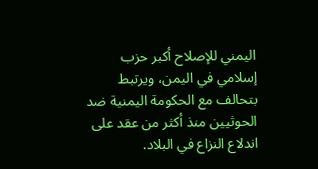اليمني للإصلاح أكبر حزب إسلامي في اليمن، ويرتبط بتحالف مع الحكومة اليمنية ضد الحوثيين منذ أكثر من عقد على اندلاع النزاع في البلاد.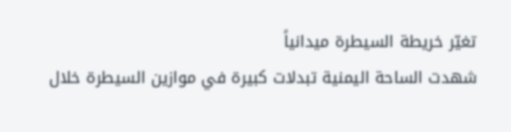تغيّر خريطة السيطرة ميدانياً
شهدت الساحة اليمنية تبدلات كبيرة في موازين السيطرة خلال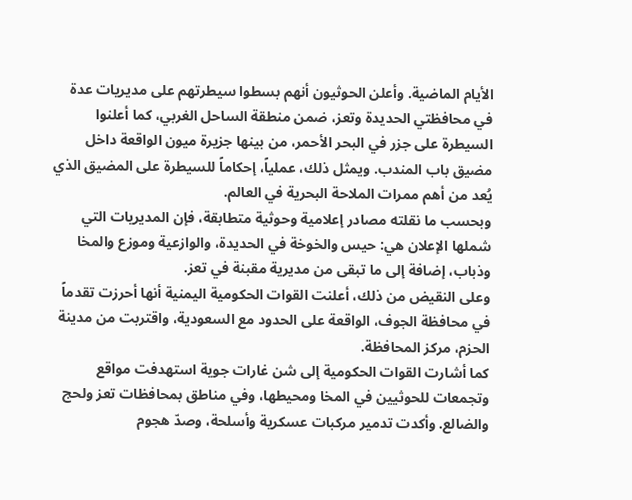الأيام الماضية. وأعلن الحوثيون أنهم بسطوا سيطرتهم على مديريات عدة في محافظتي الحديدة وتعز، ضمن منطقة الساحل الغربي، كما أعلنوا السيطرة على جزر في البحر الأحمر، من بينها جزيرة ميون الواقعة داخل مضيق باب المندب. ويمثل ذلك، عملياً، إحكاماً للسيطرة على المضيق الذي يُعد من أهم ممرات الملاحة البحرية في العالم.
وبحسب ما نقلته مصادر إعلامية وحوثية متطابقة، فإن المديريات التي شملها الإعلان هي: حيس والخوخة في الحديدة، والوازعية وموزع والمخا وذباب، إضافة إلى ما تبقى من مديرية مقبنة في تعز.
وعلى النقيض من ذلك، أعلنت القوات الحكومية اليمنية أنها أحرزت تقدماً في محافظة الجوف، الواقعة على الحدود مع السعودية، واقتربت من مدينة الحزم، مركز المحافظة.
كما أشارت القوات الحكومية إلى شن غارات جوية استهدفت مواقع وتجمعات للحوثيين في المخا ومحيطها، وفي مناطق بمحافظات تعز ولحج والضالع. وأكدت تدمير مركبات عسكرية وأسلحة، وصدّ هجوم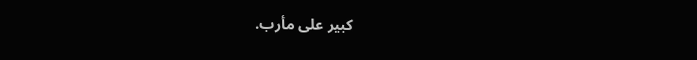كبير على مأرب.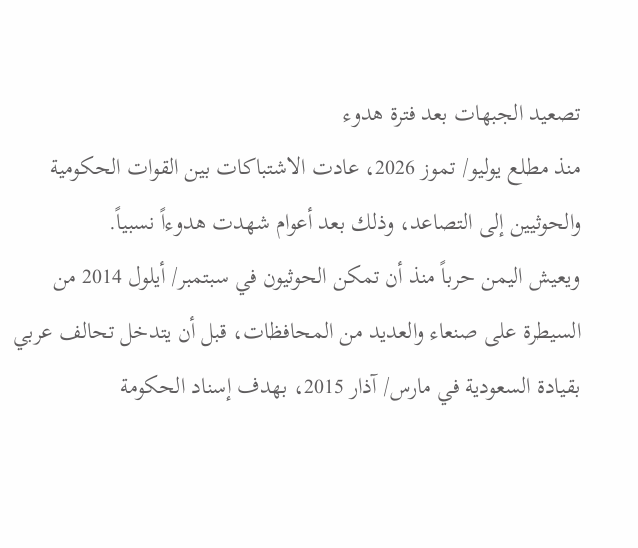تصعيد الجبهات بعد فترة هدوء
منذ مطلع يوليو/ تموز 2026، عادت الاشتباكات بين القوات الحكومية والحوثيين إلى التصاعد، وذلك بعد أعوام شهدت هدوءاً نسبياً.
ويعيش اليمن حرباً منذ أن تمكن الحوثيون في سبتمبر/ أيلول 2014 من السيطرة على صنعاء والعديد من المحافظات، قبل أن يتدخل تحالف عربي بقيادة السعودية في مارس/ آذار 2015، بهدف إسناد الحكومة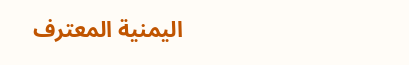اليمنية المعترف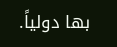بها دولياً.